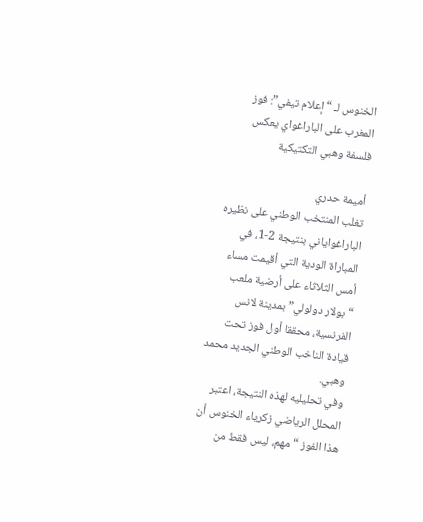الخنوس لـ “إعلام تيفي”: فوز المغرب على الباراغواي يعكس فلسفة وهبي التكتيكية

أميمة حدري
تغلب المنتخب الوطني على نظيره الباراغواياني بنتيجة 2-1، في المباراة الودية التي أقيمت مساء أمس الثلاثاء على أرضية ملعب “بولار دولولي” بمدينة لانس الفرنسية، محققا أول فوز تحت قيادة الناخب الوطني الجديد محمد وهبي.
وفي تحليليه لهذه النتيجة، اعتبر المحلل الرياضي زكرياء الخنوس أن هذا الفوز “مهم، ليس فقط من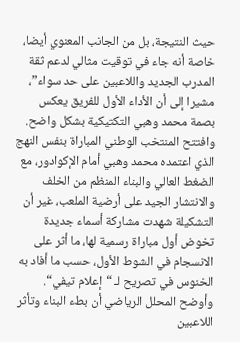حيث النتيجة، بل من الجانب المعنوي أيضا، خاصة أنه جاء في توقيت مثالي لدعم ثقة المدرب الجديد واللاعبين على حد سواء”، مشيرا إلى أن الأداء الأول للفريق يعكس بصمة محمد وهبي التكتيكية بشكل واضح.
وافتتح المنتخب الوطني المباراة بنفس النهج الذي اعتمده محمد وهبي أمام الإكوادور، مع الضغط العالي والبناء المنظم من الخلف والانتشار الجيد على أرضية الملعب، غير أن التشكيلة شهدت مشاركة أسماء جديدة تخوض أول مباراة رسمية لها، ما أثر على الانسجام في الشوط الأول، حسب ما أفاد به الخنوس في تصريح لـ “إعلام تيفي“.
وأوضح المحلل الرياضي أن بطء البناء وتأثر اللاعبين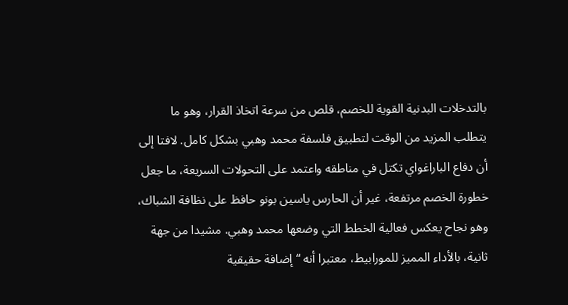بالتدخلات البدنية القوية للخصم، قلص من سرعة اتخاذ القرار، وهو ما يتطلب المزيد من الوقت لتطبيق فلسفة محمد وهبي بشكل كامل. لافتا إلى أن دفاع الباراغواي تكتل في مناطقه واعتمد على التحولات السريعة، ما جعل خطورة الخصم مرتفعة، غير أن الحارس ياسين بونو حافظ على نظافة الشباك، وهو نجاح يعكس فعالية الخطط التي وضعها محمد وهبي. مشيدا من جهة ثانية، بالأداء المميز للمورابيط، معتبرا أنه “إضافة حقيقية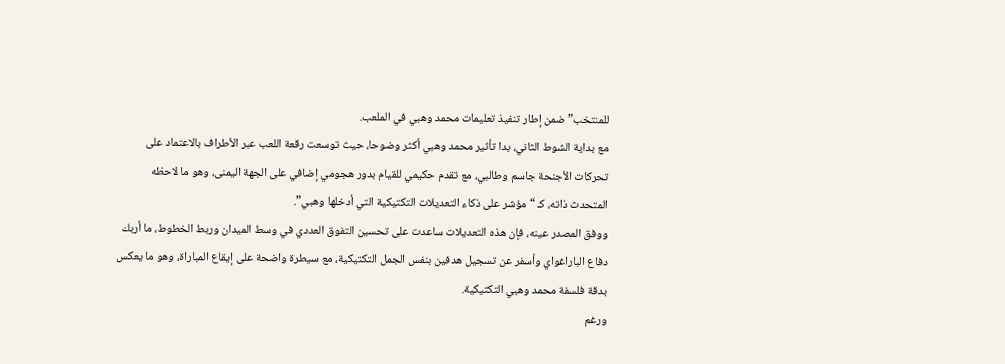للمنتخب” ضمن إطار تنفيذ تعليمات محمد وهبي في الملعب.
مع بداية الشوط الثاني، بدا تأثير محمد وهبي أكثر وضوحا، حيث توسعت رقعة اللعب عبر الأطراف بالاعتماد على تحركات الأجنحة جاسم وطالبي، مع تقدم حكيمي للقيام بدور هجومي إضافي على الجهة اليمنى، وهو ما لاحظه المتحدث ذاته، كـ “مؤشر على ذكاء التعديلات التكتيكية التي أدخلها وهبي”.
ووفق المصدر عينه، فإن هذه التعديلات ساعدت على تحسين التفوق العددي في وسط الميدان وربط الخطوط، ما أربك دفاع الباراغواي وأسفر عن تسجيل هدفين بنفس الجمل التكتيكية، مع سيطرة واضحة على إيقاع المباراة، وهو ما يعكس بدقة فلسفة محمد وهبي التكتيكية.
ورغم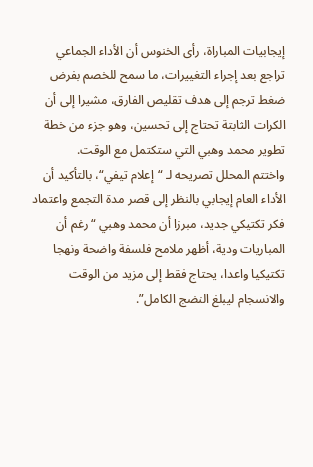إيجابيات المباراة، رأى الخنوس أن الأداء الجماعي تراجع بعد إجراء التغييرات، ما سمح للخصم بفرض ضغط ترجم إلى هدف تقليص الفارق، مشيرا إلى أن الكرات الثابتة تحتاج إلى تحسين، وهو جزء من خطة تطوير محمد وهبي التي ستكتمل مع الوقت.
واختتم المحلل تصريحه لـ “إعلام تيفي“، بالتأكيد أن الأداء العام إيجابي بالنظر إلى قصر مدة التجمع واعتماد فكر تكتيكي جديد، مبرزا أن محمد وهبي “رغم أن المباريات ودية، أظهر ملامح فلسفة واضحة ونهجا تكتيكيا واعدا، يحتاج فقط إلى مزيد من الوقت والانسجام ليبلغ النضج الكامل”.